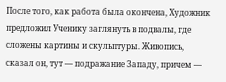После того, как работа была окончена, Художник предложил Ученику заглянуть в подвалы, где сложены картины и скульптуры. Живопись, сказал он, тут — подражание Западу, причем —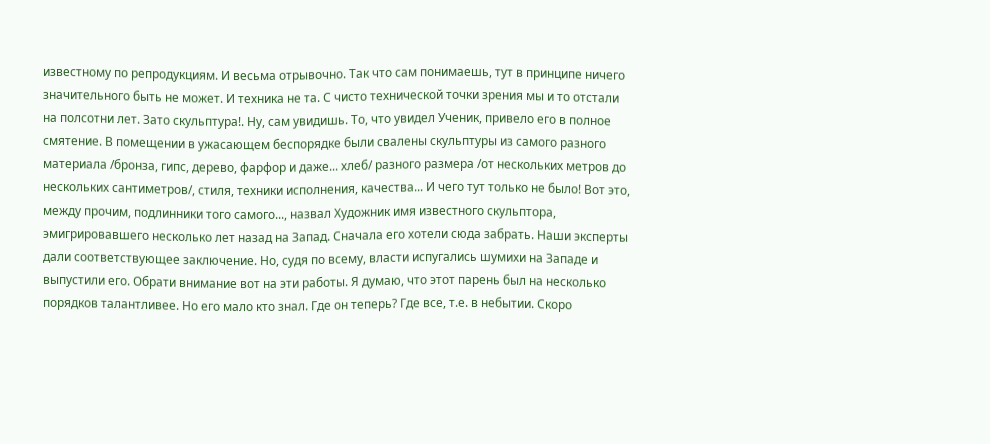известному по репродукциям. И весьма отрывочно. Так что сам понимаешь, тут в принципе ничего значительного быть не может. И техника не та. С чисто технической точки зрения мы и то отстали на полсотни лет. Зато скульптура!. Ну, сам увидишь. То, что увидел Ученик, привело его в полное смятение. В помещении в ужасающем беспорядке были свалены скульптуры из самого разного материала /бронза, гипс, дерево, фарфор и даже... хлеб/ разного размера /от нескольких метров до нескольких сантиметров/, стиля, техники исполнения, качества... И чего тут только не было! Вот это, между прочим, подлинники того самого..., назвал Художник имя известного скульптора, эмигрировавшего несколько лет назад на Запад. Сначала его хотели сюда забрать. Наши эксперты дали соответствующее заключение. Но, судя по всему, власти испугались шумихи на Западе и выпустили его. Обрати внимание вот на эти работы. Я думаю, что этот парень был на несколько порядков талантливее. Но его мало кто знал. Где он теперь? Где все, т.е. в небытии. Скоро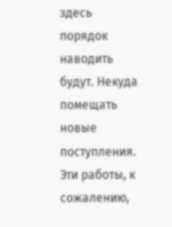здесь порядок наводить будут. Некуда помещать новые поступления. Эти работы, к сожалению,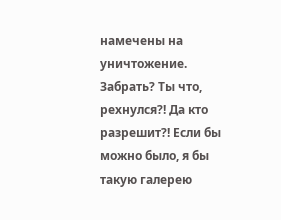намечены на уничтожение. Забрать? Ты что, рехнулся?! Да кто разрешит?! Если бы можно было, я бы такую галерею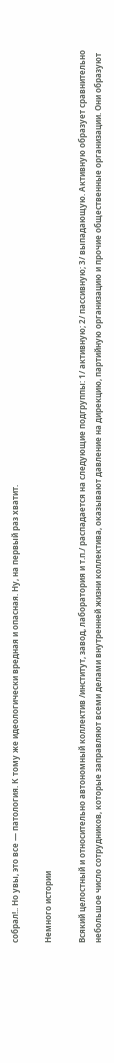собрал!.. Но увы, это все — патология. К тому же идеологически вредная и опасная. Ну, на первый раз хватит.

Немного истории

Всякий целостный и относительно автономный коллектив /институт, завод, лаборатория и т.п./ распадается на следующие подгруппы: 1/ активную; 2/ пассивную; 3/ выпадающую. Активную образует сравнительно небольшое число сотрудников, которые заправляют всеми делами внутренней жизни коллектива, оказывают давление на дирекцию, партийную организацию и прочие общественные организации. Они образуют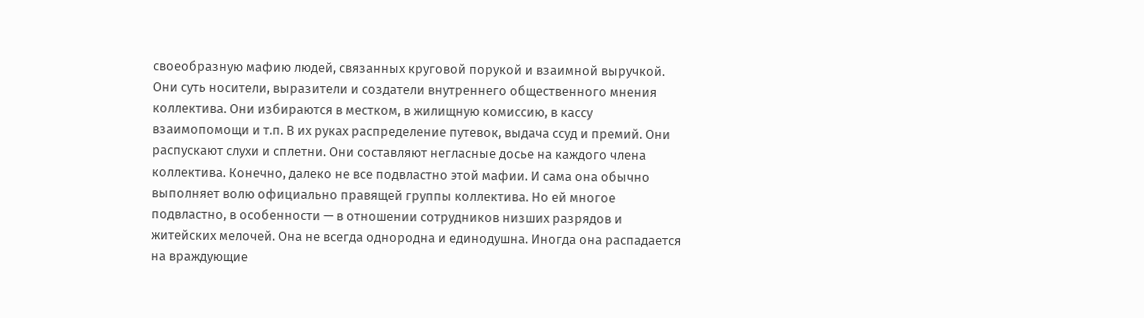своеобразную мафию людей, связанных круговой порукой и взаимной выручкой. Они суть носители, выразители и создатели внутреннего общественного мнения коллектива. Они избираются в местком, в жилищную комиссию, в кассу взаимопомощи и т.п. В их руках распределение путевок, выдача ссуд и премий. Они распускают слухи и сплетни. Они составляют негласные досье на каждого члена коллектива. Конечно, далеко не все подвластно этой мафии. И сама она обычно выполняет волю официально правящей группы коллектива. Но ей многое подвластно, в особенности — в отношении сотрудников низших разрядов и житейских мелочей. Она не всегда однородна и единодушна. Иногда она распадается на враждующие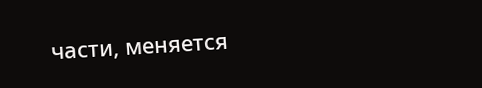части, меняется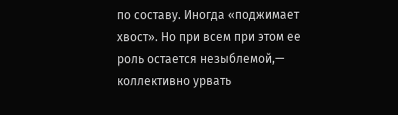по составу. Иногда «поджимает хвост». Но при всем при этом ее роль остается незыблемой,— коллективно урвать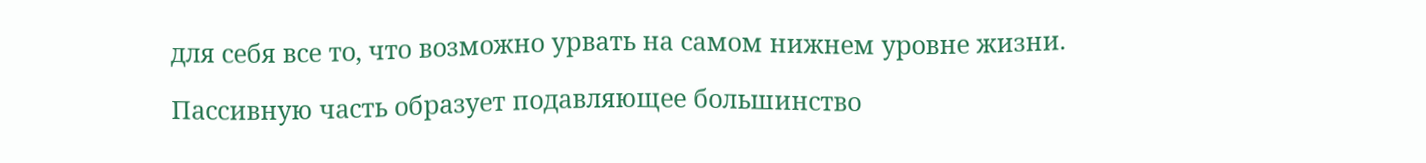для себя все то, что возможно урвать на самом нижнем уровне жизни.

Пассивную часть образует подавляющее большинство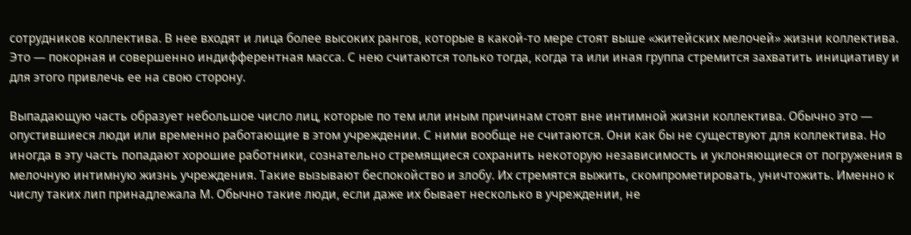сотрудников коллектива. В нее входят и лица более высоких рангов, которые в какой-то мере стоят выше «житейских мелочей» жизни коллектива. Это — покорная и совершенно индифферентная масса. С нею считаются только тогда, когда та или иная группа стремится захватить инициативу и для этого привлечь ее на свою сторону.

Выпадающую часть образует небольшое число лиц, которые по тем или иным причинам стоят вне интимной жизни коллектива. Обычно это — опустившиеся люди или временно работающие в этом учреждении. С ними вообще не считаются. Они как бы не существуют для коллектива. Но иногда в эту часть попадают хорошие работники, сознательно стремящиеся сохранить некоторую независимость и уклоняющиеся от погружения в мелочную интимную жизнь учреждения. Такие вызывают беспокойство и злобу. Их стремятся выжить, скомпрометировать, уничтожить. Именно к числу таких лип принадлежала М. Обычно такие люди, если даже их бывает несколько в учреждении, не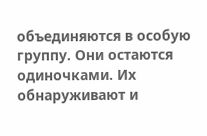объединяются в особую группу. Они остаются одиночками. Их обнаруживают и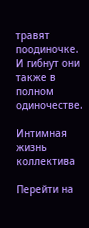травят поодиночке. И гибнут они также в полном одиночестве.

Интимная жизнь коллектива

Перейти на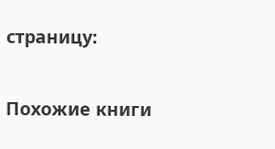страницу:

Похожие книги